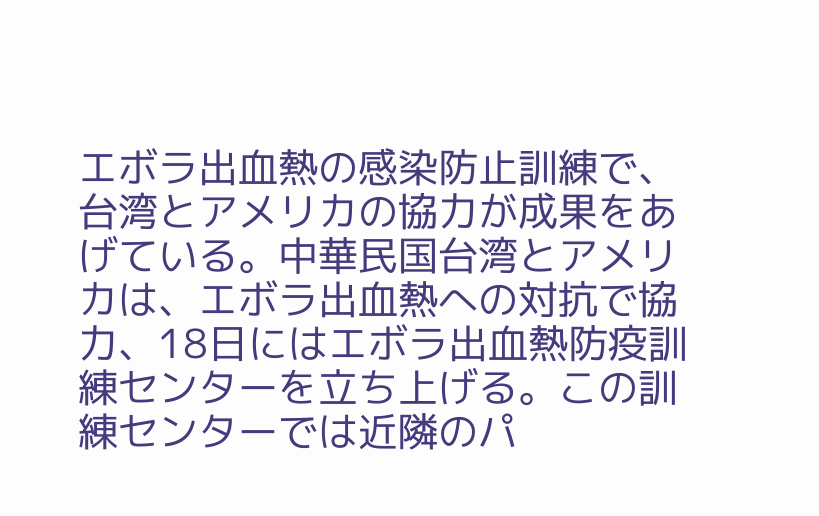エボラ出血熱の感染防止訓練で、台湾とアメリカの協力が成果をあげている。中華民国台湾とアメリカは、エボラ出血熱への対抗で協力、18日にはエボラ出血熱防疫訓練センターを立ち上げる。この訓練センターでは近隣のパ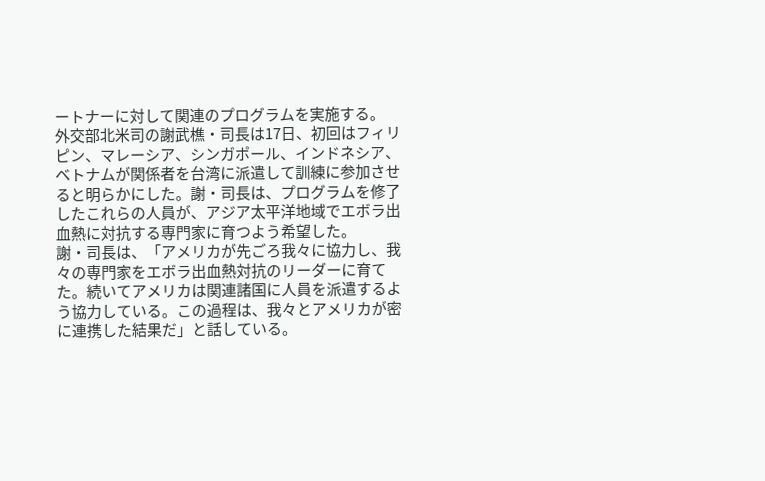ートナーに対して関連のプログラムを実施する。
外交部北米司の謝武樵・司長は17日、初回はフィリピン、マレーシア、シンガポール、インドネシア、ベトナムが関係者を台湾に派遣して訓練に参加させると明らかにした。謝・司長は、プログラムを修了したこれらの人員が、アジア太平洋地域でエボラ出血熱に対抗する専門家に育つよう希望した。
謝・司長は、「アメリカが先ごろ我々に協力し、我々の専門家をエボラ出血熱対抗のリーダーに育てた。続いてアメリカは関連諸国に人員を派遣するよう協力している。この過程は、我々とアメリカが密に連携した結果だ」と話している。